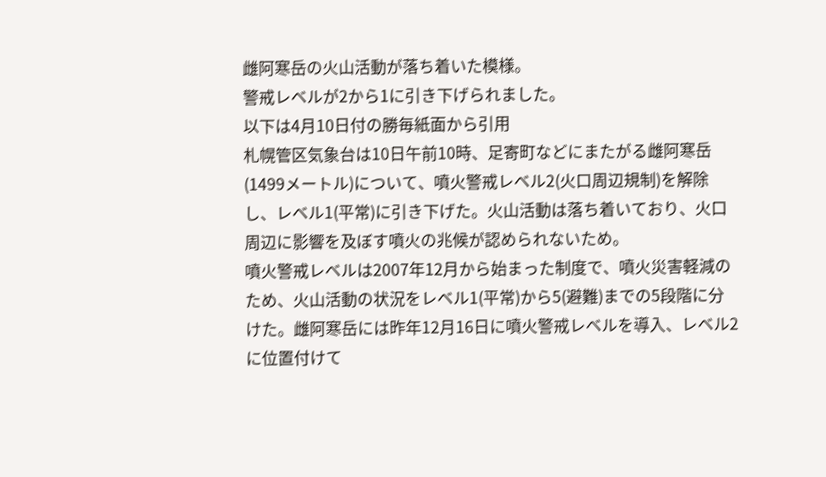雌阿寒岳の火山活動が落ち着いた模様。
警戒レベルが2から1に引き下げられました。
以下は4月10日付の勝毎紙面から引用
札幌管区気象台は10日午前10時、足寄町などにまたがる雌阿寒岳(1499メートル)について、噴火警戒レベル2(火口周辺規制)を解除し、レベル1(平常)に引き下げた。火山活動は落ち着いており、火口周辺に影響を及ぼす噴火の兆候が認められないため。
噴火警戒レベルは2007年12月から始まった制度で、噴火災害軽減のため、火山活動の状況をレベル1(平常)から5(避難)までの5段階に分けた。雌阿寒岳には昨年12月16日に噴火警戒レベルを導入、レベル2に位置付けて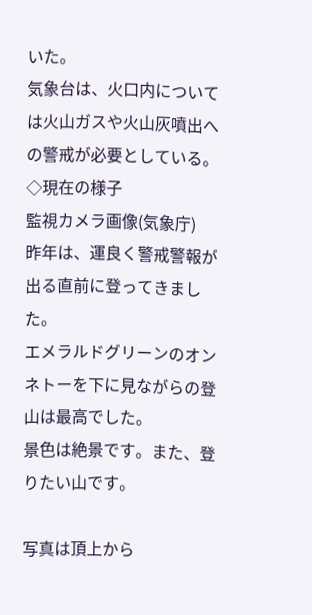いた。
気象台は、火口内については火山ガスや火山灰噴出への警戒が必要としている。
◇現在の様子
監視カメラ画像(気象庁)
昨年は、運良く警戒警報が出る直前に登ってきました。
エメラルドグリーンのオンネトーを下に見ながらの登山は最高でした。
景色は絶景です。また、登りたい山です。

写真は頂上から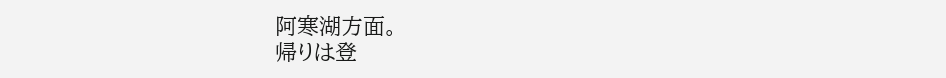阿寒湖方面。
帰りは登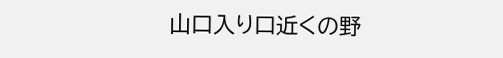山口入り口近くの野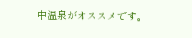中温泉がオススメです。